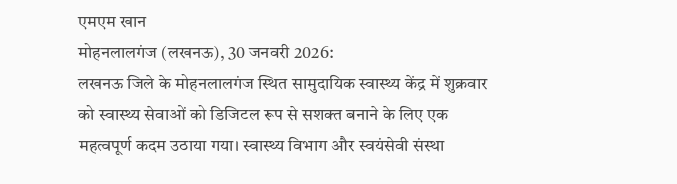एमएम खान
मोहनलालगंज (लखनऊ), 30 जनवरी 2026:
लखनऊ जिले के मोहनलालगंज स्थित सामुदायिक स्वास्थ्य केंद्र में शुक्रवार को स्वास्थ्य सेवाओं को डिजिटल रूप से सशक्त बनाने के लिए एक महत्वपूर्ण कदम उठाया गया। स्वास्थ्य विभाग और स्वयंसेवी संस्था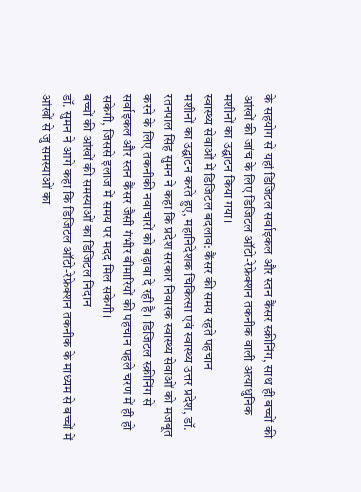के सहयोग से यहां डिजिटल सर्वाइकल और स्तन कैंसर स्क्रीनिंग, साथ ही बच्चों की आंखों की जांच के लिए डिजिटल ऑटो-रेफ्रेक्शन तकनीक वाली अत्याधुनिक मशीनों का उद्घाटन किया गया।
स्वास्थ्य सेवाओं में डिजिटल बदलाव: कैंसर की समय रहते पहचान
मशीनों का उद्घाटन करते हुए, महानिदेशक चिकित्सा एवं स्वास्थ्य उत्तर प्रदेश, डॉ. रतनपाल सिंह सुमन ने कहा कि प्रदेश सरकार निवारक स्वास्थ्य सेवाओं को मजबूत करने के लिए तकनीकी नवाचारों को बढ़ावा दे रही है। डिजिटल स्क्रीनिंग से सर्वाइकल और स्तन कैंसर जैसी गंभीर बीमारियों की पहचान पहले चरण में ही हो सकेगी, जिससे इलाज में समय पर मदद मिल सकेगी।
बच्चों की आंखों की समस्याओं का डिजिटल निदान
डॉ. सुमन ने आगे कहा कि डिजिटल ऑटो-रेफ्रेक्शन तकनीक के माध्यम से बच्चों में आंखों से जु समस्याओं का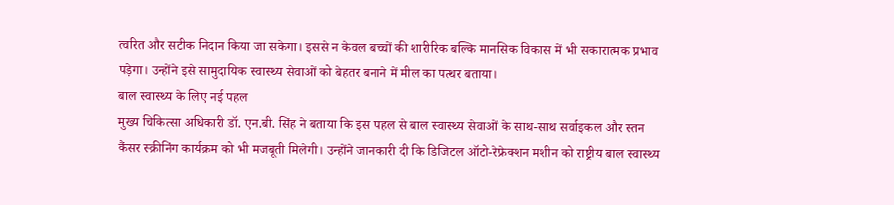त्वरित और सटीक निदान किया जा सकेगा। इससे न केवल बच्चों की शारीरिक बल्कि मानसिक विकास में भी सकारात्मक प्रभाव पड़ेगा। उन्होंने इसे सामुदायिक स्वास्थ्य सेवाओं को बेहतर बनाने में मील का पत्थर बताया।
बाल स्वास्थ्य के लिए नई पहल
मुख्य चिकित्सा अधिकारी डॉ. एन.बी. सिंह ने बताया कि इस पहल से बाल स्वास्थ्य सेवाओं के साथ-साथ सर्वाइकल और स्तन कैंसर स्क्रीनिंग कार्यक्रम को भी मजबूती मिलेगी। उन्होंने जानकारी दी कि डिजिटल ऑटो-रेफ्रेक्शन मशीन को राष्ट्रीय बाल स्वास्थ्य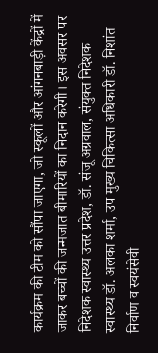कार्यक्रम की टीम को सौंपा जाएगा, जो स्कूलों और आंगनबाड़ी केंद्रों में जाकर बच्चों की जन्मजात बीमारियों का निदान करेगी। इस अवसर पर निदेशक स्वास्थ्य उत्तर प्रदेश, डॉ. संजू अग्रवाल, संयुक्त निदेशक स्वास्थ्य डॉ. अलका शर्मा, उप मुख्य चिकित्सा अधिकारी डॉ. निशांत निर्वाण व स्वयंसेवी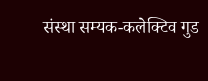संस्था सम्यक-कलेक्टिव गुड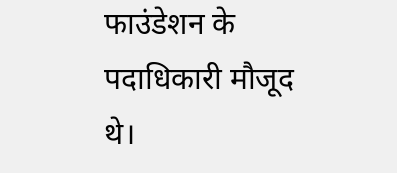फाउंडेशन के पदाधिकारी मौजूद थे।